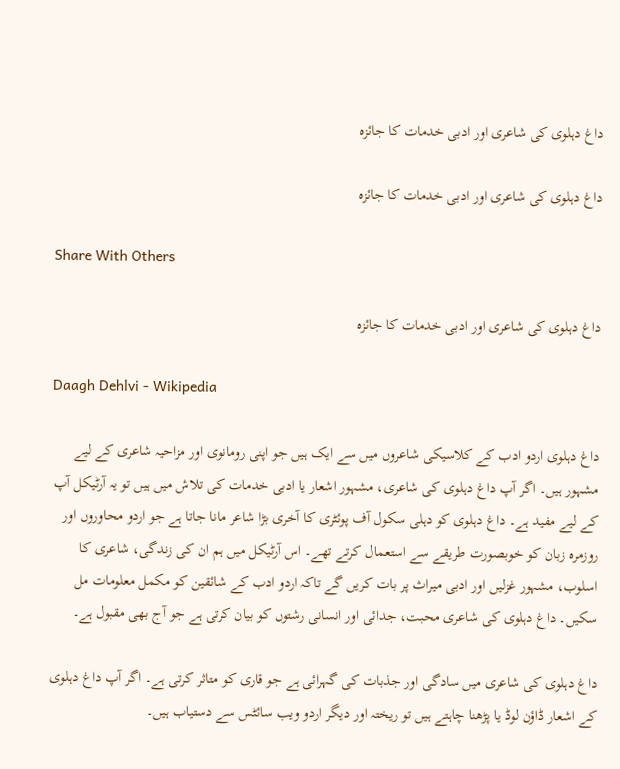داغ دہلوی کی شاعری اور ادبی خدمات کا جائزہ

داغ دہلوی کی شاعری اور ادبی خدمات کا جائزہ

Share With Others

داغ دہلوی کی شاعری اور ادبی خدمات کا جائزہ

Daagh Dehlvi - Wikipedia

داغ دہلوی اردو ادب کے کلاسیکی شاعروں میں سے ایک ہیں جو اپنی رومانوی اور مزاحیہ شاعری کے لیے مشہور ہیں۔ اگر آپ داغ دہلوی کی شاعری، مشہور اشعار یا ادبی خدمات کی تلاش میں ہیں تو یہ آرٹیکل آپ کے لیے مفید ہے۔ داغ دہلوی کو دہلی سکول آف پوئٹری کا آخری بڑا شاعر مانا جاتا ہے جو اردو محاوروں اور روزمرہ زبان کو خوبصورت طریقے سے استعمال کرتے تھے۔ اس آرٹیکل میں ہم ان کی زندگی، شاعری کا اسلوب، مشہور غزلیں اور ادبی میراث پر بات کریں گے تاکہ اردو ادب کے شائقین کو مکمل معلومات مل سکیں۔ داغ دہلوی کی شاعری محبت، جدائی اور انسانی رشتوں کو بیان کرتی ہے جو آج بھی مقبول ہے۔

داغ دہلوی کی شاعری میں سادگی اور جذبات کی گہرائی ہے جو قاری کو متاثر کرتی ہے۔ اگر آپ داغ دہلوی کے اشعار ڈاؤن لوڈ یا پڑھنا چاہتے ہیں تو ریختہ اور دیگر اردو ویب سائٹس سے دستیاب ہیں۔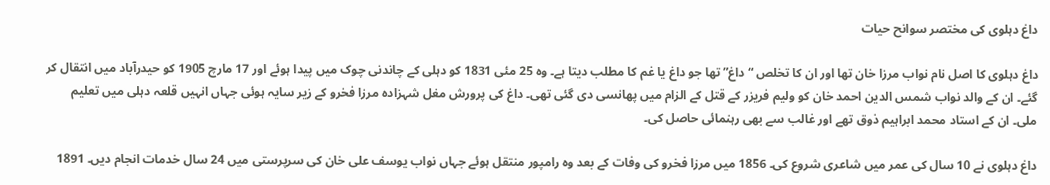داغ دہلوی کی مختصر سوانح حیات

داغ دہلوی کا اصل نام نواب مرزا خان تھا اور ان کا تخلص “داغ” تھا جو داغ یا غم کا مطلب دیتا ہے۔ وہ 25 مئی 1831 کو دہلی کے چاندنی چوک میں پیدا ہوئے اور 17 مارچ 1905 کو حیدرآباد میں انتقال کر گئے۔ ان کے والد نواب شمس الدین احمد خان کو ولیم فریزر کے قتل کے الزام میں پھانسی دی گئی تھی۔ داغ کی پرورش مغل شہزادہ مرزا فخرو کے زیر سایہ ہوئی جہاں انہیں قلعہ دہلی میں تعلیم ملی۔ ان کے استاد محمد ابراہیم ذوق تھے اور غالب سے بھی رہنمائی حاصل کی۔

داغ دہلوی نے 10 سال کی عمر میں شاعری شروع کی۔ 1856 میں مرزا فخرو کی وفات کے بعد وہ رامپور منتقل ہوئے جہاں نواب یوسف علی خان کی سرپرستی میں 24 سال خدمات انجام دیں۔ 1891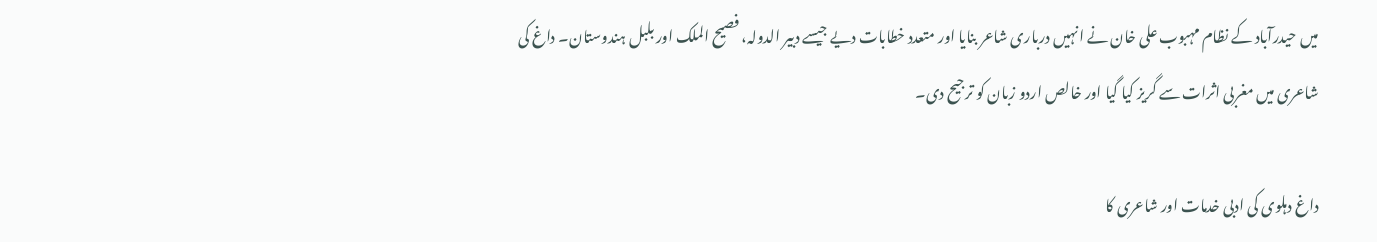میں حیدرآباد کے نظام مہبوب علی خان نے انہیں درباری شاعر بنایا اور متعدد خطابات دیے جیسے دبیر الدولہ، فصیح الملک اور بلبل ہندوستان۔ داغ کی شاعری میں مغربی اثرات سے گریز کیا گیا اور خالص اردو زبان کو ترجیح دی۔

داغ دہلوی کی ادبی خدمات اور شاعری کا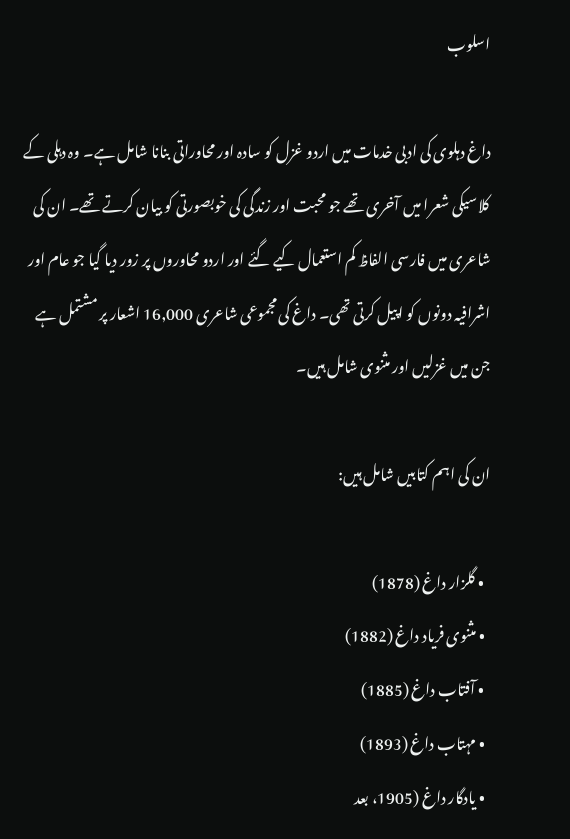اسلوب

داغ دہلوی کی ادبی خدمات میں اردو غزل کو سادہ اور محاوراتی بنانا شامل ہے۔ وہ دہلی کے کلاسیکی شعرا میں آخری تھے جو محبت اور زندگی کی خوبصورتی کو بیان کرتے تھے۔ ان کی شاعری میں فارسی الفاظ کم استعمال کیے گئے اور اردو محاوروں پر زور دیا گیا جو عام اور اشرافیہ دونوں کو اپیل کرتی تھی۔ داغ کی مجموعی شاعری 16,000 اشعار پر مشتمل ہے جن میں غزلیں اور مثنوی شامل ہیں۔

ان کی اہم کتابیں شامل ہیں:

  • گلزار داغ (1878)
  • مثنوی فریاد داغ (1882)
  • آفتاب داغ (1885)
  • مہتاب داغ (1893)
  • یادگار داغ (1905، بعد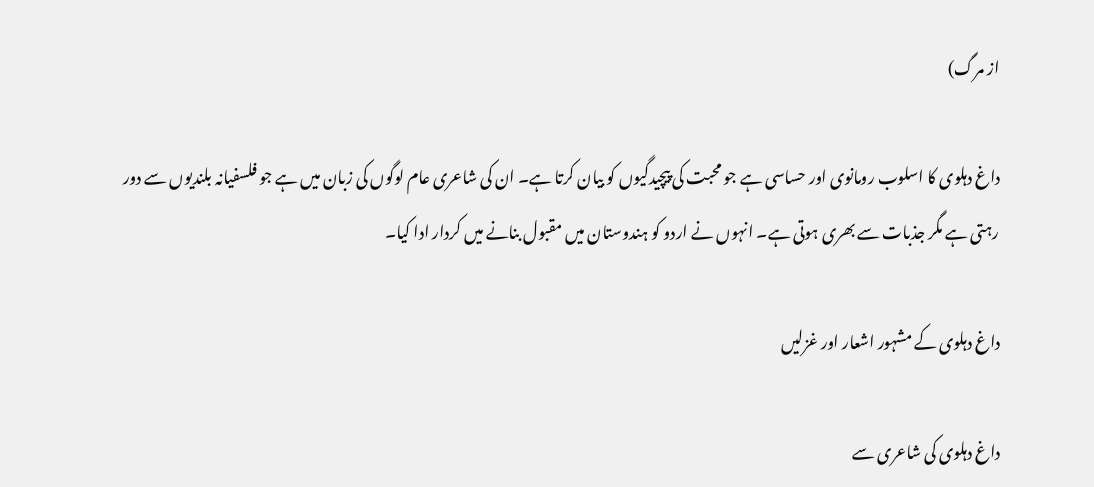از مرگ)

داغ دہلوی کا اسلوب رومانوی اور حساسی ہے جو محبت کی پیچیدگیوں کو بیان کرتا ہے۔ ان کی شاعری عام لوگوں کی زبان میں ہے جو فلسفیانہ بلندیوں سے دور رہتی ہے مگر جذبات سے بھری ہوتی ہے۔ انہوں نے اردو کو ہندوستان میں مقبول بنانے میں کردار ادا کیا۔

داغ دہلوی کے مشہور اشعار اور غزلیں

داغ دہلوی کی شاعری سے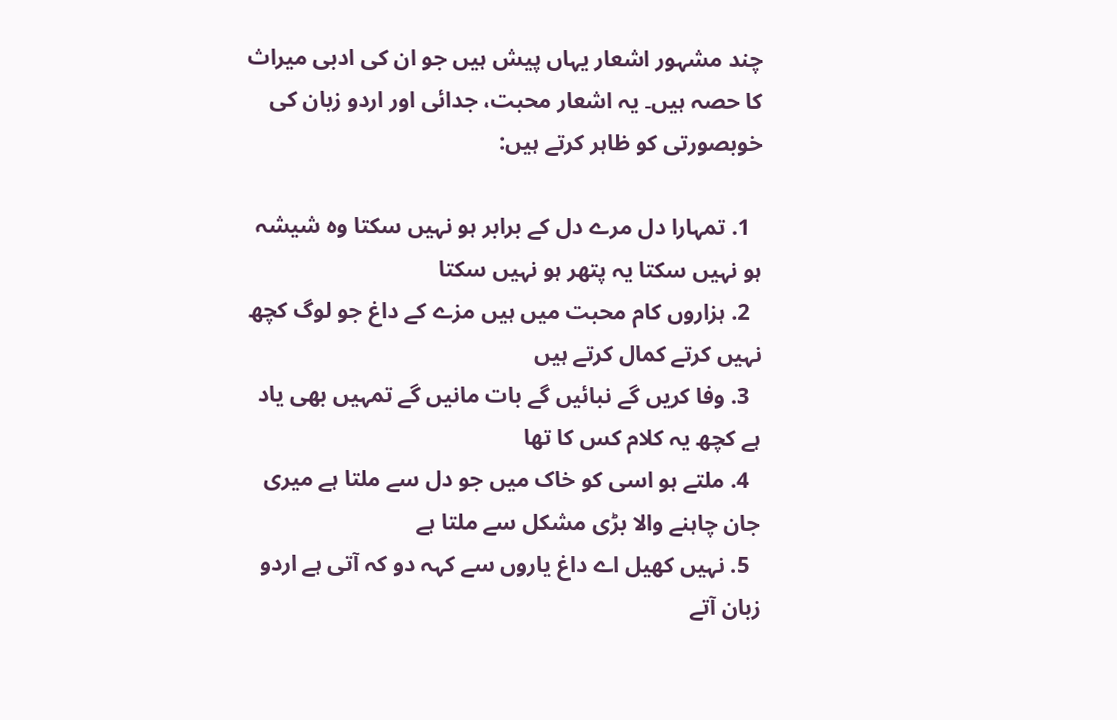چند مشہور اشعار یہاں پیش ہیں جو ان کی ادبی میراث کا حصہ ہیں۔ یہ اشعار محبت، جدائی اور اردو زبان کی خوبصورتی کو ظاہر کرتے ہیں:

  1. تمہارا دل مرے دل کے برابر ہو نہیں سکتا وہ شیشہ ہو نہیں سکتا یہ پتھر ہو نہیں سکتا
  2. ہزاروں کام محبت میں ہیں مزے کے داغ جو لوگ کچھ نہیں کرتے کمال کرتے ہیں
  3. وفا کریں گے نبائیں گے بات مانیں گے تمہیں بھی یاد ہے کچھ یہ کلام کس کا تھا
  4. ملتے ہو اسی کو خاک میں جو دل سے ملتا ہے میری جان چاہنے والا بڑی مشکل سے ملتا ہے
  5. نہیں کھیل اے داغ یاروں سے کہہ دو کہ آتی ہے اردو زبان آتے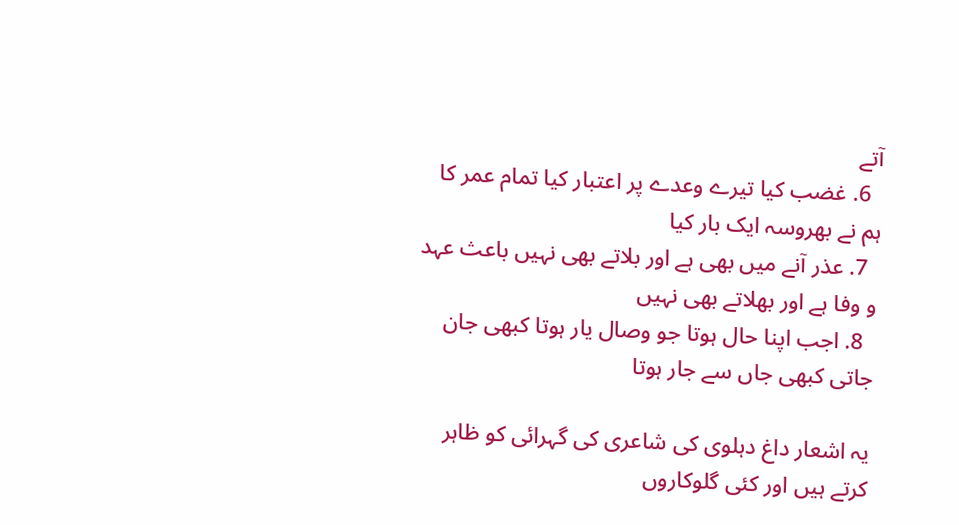آتے
  6. غضب کیا تیرے وعدے پر اعتبار کیا تمام عمر کا ہم نے بھروسہ ایک بار کیا
  7. عذر آنے میں بھی ہے اور بلاتے بھی نہیں باعث عہد و وفا ہے اور بھلاتے بھی نہیں
  8. اجب اپنا حال ہوتا جو وصال یار ہوتا کبھی جان جاتی کبھی جاں سے جار ہوتا

یہ اشعار داغ دہلوی کی شاعری کی گہرائی کو ظاہر کرتے ہیں اور کئی گلوکاروں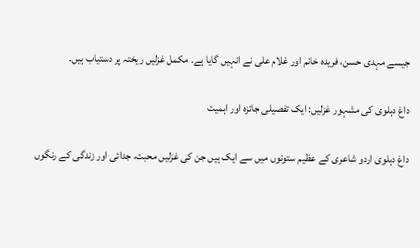جیسے مہدی حسن، فریدہ خانم اور غلام علی نے انہیں گایا ہے۔ مکمل غزلیں ریختہ پر دستیاب ہیں۔

داغ دہلوی کی مشہور غزلیں: ایک تفصیلی جائزہ اور اہمیت

داغ دہلوی اردو شاعری کے عظیم ستونوں میں سے ایک ہیں جن کی غزلیں محبت، جدائی اور زندگی کے رنگوں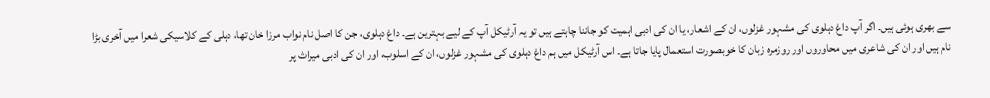سے بھری ہوئی ہیں۔ اگر آپ داغ دہلوی کی مشہور غزلوں، ان کے اشعار، یا ان کی ادبی اہمیت کو جاننا چاہتے ہیں تو یہ آرٹیکل آپ کے لیے بہترین ہے۔ داغ دہلوی، جن کا اصل نام نواب مرزا خان تھا، دہلی کے کلاسیکی شعرا میں آخری بڑا نام ہیں اور ان کی شاعری میں محاوروں اور روزمرہ زبان کا خوبصورت استعمال پایا جاتا ہے۔ اس آرٹیکل میں ہم داغ دہلوی کی مشہور غزلوں، ان کے اسلوب، اور ان کی ادبی میراث پر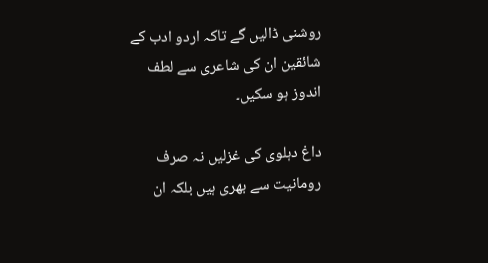روشنی ڈالیں گے تاکہ اردو ادب کے شائقین ان کی شاعری سے لطف اندوز ہو سکیں۔

داغ دہلوی کی غزلیں نہ صرف رومانیت سے بھری ہیں بلکہ ان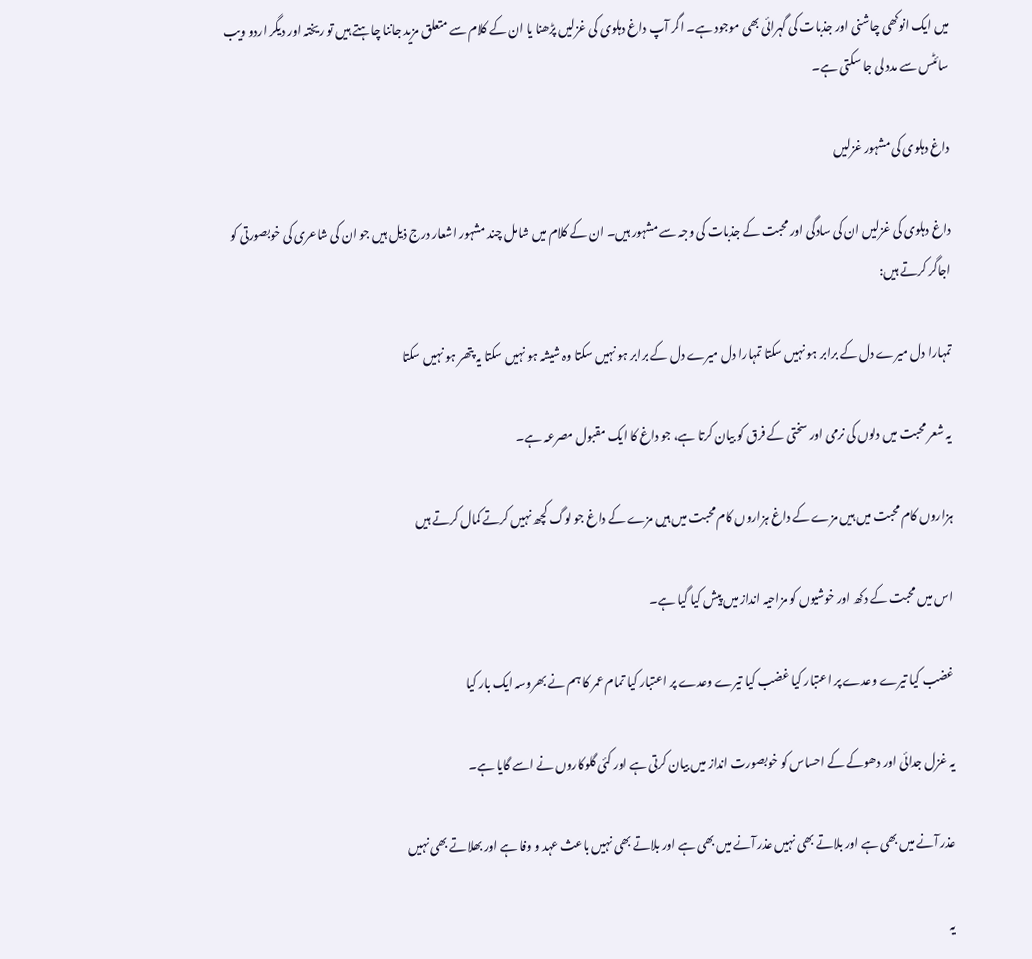میں ایک انوکھی چاشنی اور جذبات کی گہرائی بھی موجود ہے۔ اگر آپ داغ دہلوی کی غزلیں پڑھنا یا ان کے کلام سے متعلق مزید جاننا چاہتے ہیں تو ریختہ اور دیگر اردو ویب سائٹس سے مدد لی جا سکتی ہے۔

داغ دہلوی کی مشہور غزلیں

داغ دہلوی کی غزلیں ان کی سادگی اور محبت کے جذبات کی وجہ سے مشہور ہیں۔ ان کے کلام میں شامل چند مشہور اشعار درج ذیل ہیں جو ان کی شاعری کی خوبصورتی کو اجاگر کرتے ہیں:

تمہارا دل میرے دل کے برابر ہو نہیں سکتا تمہارا دل میرے دل کے برابر ہو نہیں سکتا وہ شیشہ ہو نہیں سکتا یہ پتھر ہو نہیں سکتا

یہ شعر محبت میں دلوں کی نرمی اور سختی کے فرق کو بیان کرتا ہے، جو داغ کا ایک مقبول مصرعہ ہے۔

ہزاروں کام محبت میں ہیں مزے کے داغ ہزاروں کام محبت میں ہیں مزے کے داغ جو لوگ کچھ نہیں کرتے کمال کرتے ہیں

اس میں محبت کے دکھ اور خوشیوں کو مزاحیہ انداز میں پیش کیا گیا ہے۔

غضب کیا تیرے وعدے پر اعتبار کیا غضب کیا تیرے وعدے پر اعتبار کیا تمام عمر کا ہم نے بھروسہ ایک بار کیا

یہ غزل جدائی اور دھوکے کے احساس کو خوبصورت انداز میں بیان کرتی ہے اور کئی گلوکاروں نے اسے گایا ہے۔

عذر آنے میں بھی ہے اور بلاتے بھی نہیں عذر آنے میں بھی ہے اور بلاتے بھی نہیں باعث عہد و وفا ہے اور بھلاتے بھی نہیں

یہ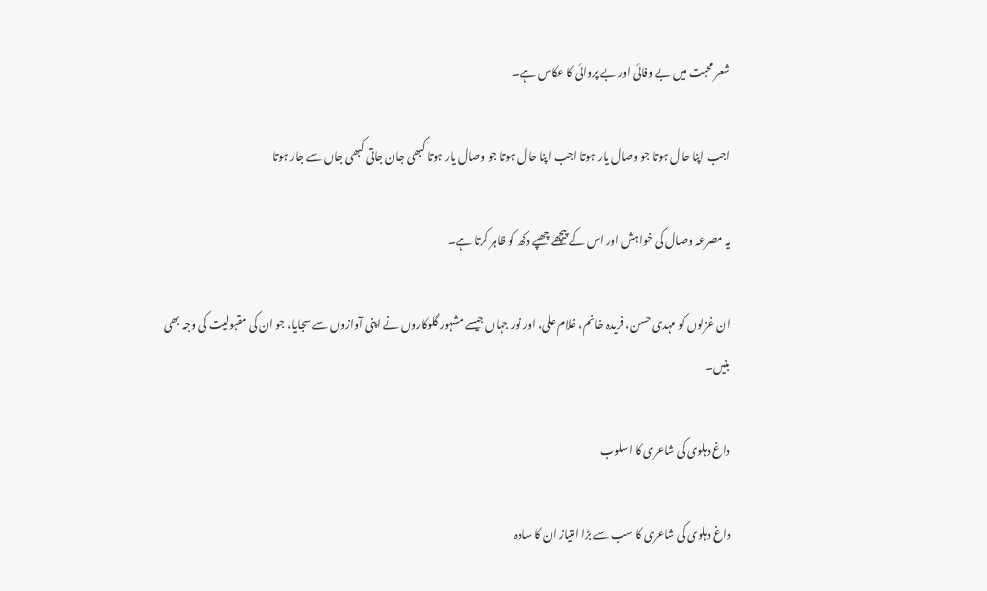شعر محبت میں بے وفائی اور بے پروائی کا عکاس ہے۔

اجب اپنا حال ہوتا جو وصال یار ہوتا اجب اپنا حال ہوتا جو وصال یار ہوتا کبھی جان جاتی کبھی جاں سے جار ہوتا

یہ مصرعہ وصال کی خواہش اور اس کے پیچھے چھپے دکھ کو ظاہر کرتا ہے۔

ان غزلوں کو مہدی حسن، فریدہ خانم، غلام علی، اور نور جہاں جیسے مشہور گلوکاروں نے اپنی آوازوں سے سجایا، جو ان کی مقبولیت کی وجہ بھی بنیں۔

داغ دہلوی کی شاعری کا اسلوب

داغ دہلوی کی شاعری کا سب سے بڑا امتیاز ان کا سادہ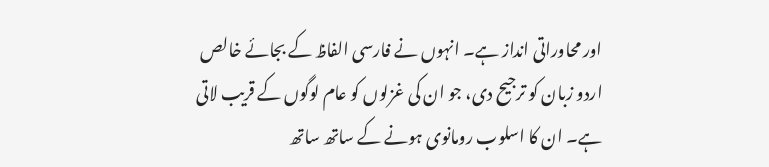اور محاوراتی انداز ہے۔ انہوں نے فارسی الفاظ کے بجائے خالص اردو زبان کو ترجیح دی، جو ان کی غزلوں کو عام لوگوں کے قریب لاتی ہے۔ ان کا اسلوب رومانوی ہونے کے ساتھ ساتھ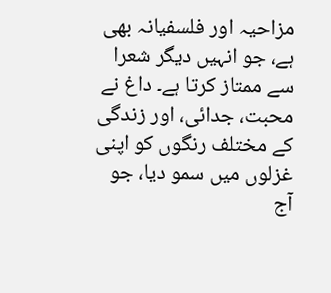مزاحیہ اور فلسفیانہ بھی ہے، جو انہیں دیگر شعرا سے ممتاز کرتا ہے۔ داغ نے محبت، جدائی، اور زندگی کے مختلف رنگوں کو اپنی غزلوں میں سمو دیا، جو آج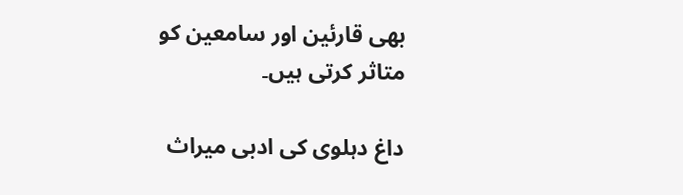بھی قارئین اور سامعین کو متاثر کرتی ہیں۔

داغ دہلوی کی ادبی میراث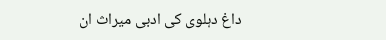داغ دہلوی کی ادبی میراث ان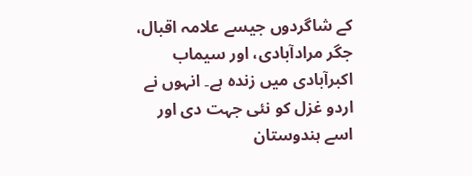کے شاگردوں جیسے علامہ اقبال، جگر مرادآبادی، اور سیماب اکبرآبادی میں زندہ ہے۔ انہوں نے اردو غزل کو نئی جہت دی اور اسے ہندوستان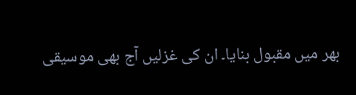بھر میں مقبول بنایا۔ ان کی غزلیں آج بھی موسیقی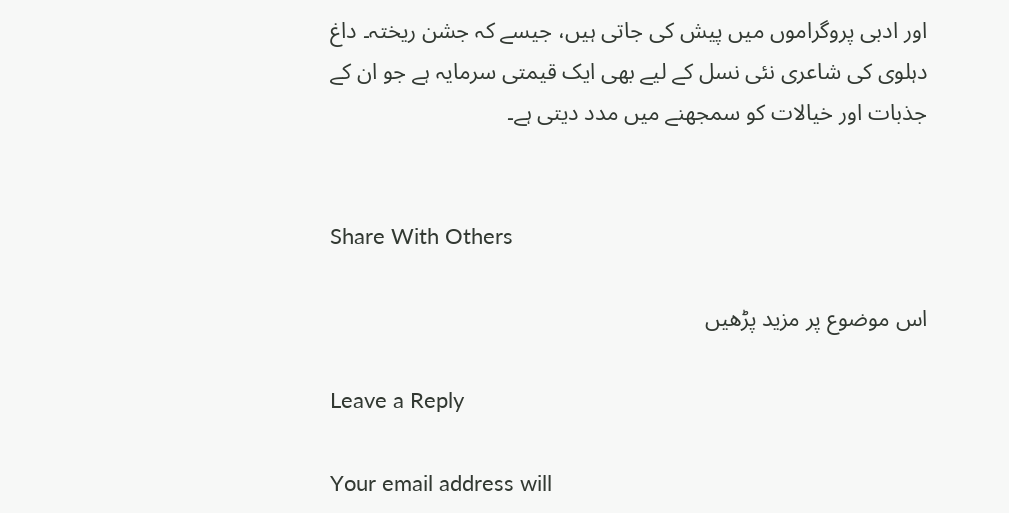اور ادبی پروگراموں میں پیش کی جاتی ہیں، جیسے کہ جشن ریختہ۔ داغ دہلوی کی شاعری نئی نسل کے لیے بھی ایک قیمتی سرمایہ ہے جو ان کے جذبات اور خیالات کو سمجھنے میں مدد دیتی ہے۔


Share With Others

اس موضوع پر مزید پڑھیں

Leave a Reply

Your email address will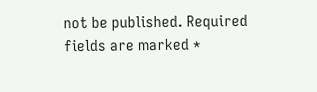not be published. Required fields are marked *